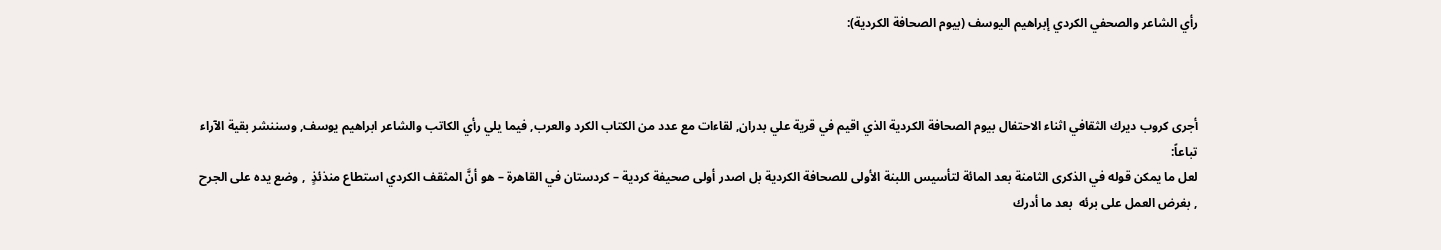رأي الشاعر والصحفي الكردي إبراهيم اليوسف (بيوم الصحافة الكردية):



أجرى كروب ديرك الثقافي اثناء الاحتفال بيوم الصحافة الكردية الذي اقيم في قرية علي بدران, لقاءات مع عدد من الكتاب الكرد والعرب, فيما يلي رأي الكاتب والشاعر ابراهيم يوسف, وسننشر بقية الآراء تباعاً:
لعل ما يمكن قوله في الذكرى الثامنة بعد المائة لتأسيس اللبنة الأولى للصحافة الكردية بل اصدر أولى صحيفة كردية – كردستان في القاهرة – هو أنَّ المثقف الكردي استطاع منذئذٍ  , وضع يده على الجرح  , بغرض العمل على برئه  بعد ما أدرك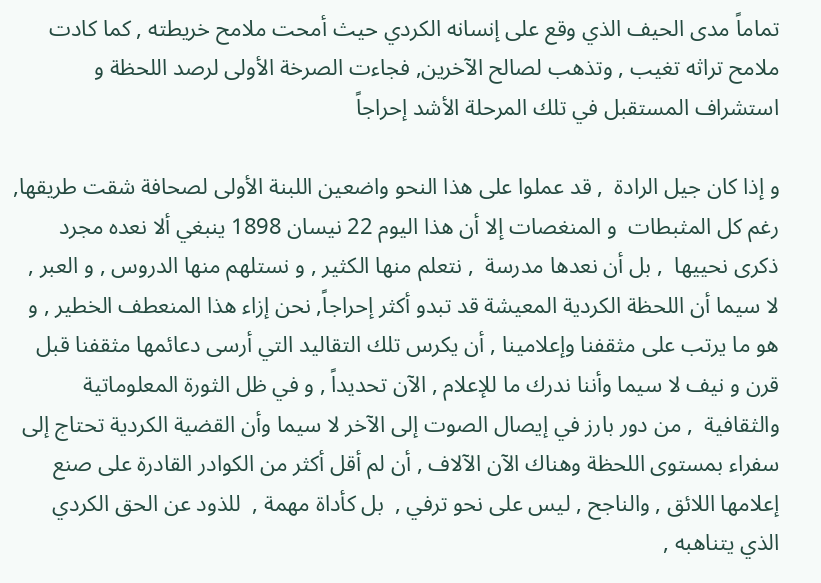تماماً مدى الحيف الذي وقع على إنسانه الكردي حيث أمحت ملامح خريطته , كما كادت ملامح تراثه تغيب , وتذهب لصالح الآخرين, فجاءت الصرخة الأولى لرصد اللحظة و استشراف المستقبل في تلك المرحلة الأشد إحراجاً

و إذا كان جيل الرادة  , قد عملوا على هذا النحو واضعين اللبنة الأولى لصحافة شقت طريقها, رغم كل المثبطات  و المنغصات إلا أن هذا اليوم 22 نيسان 1898 ينبغي ألا نعده مجرد ذكرى نحييها  , بل أن نعدها مدرسة  , نتعلم منها الكثير , و نستلهم منها الدروس , و العبر , لا سيما أن اللحظة الكردية المعيشة قد تبدو أكثر إحراجاً, نحن إزاء هذا المنعطف الخطير , و هو ما يرتب على مثقفنا وإعلامينا , أن يكرس تلك التقاليد التي أرسى دعائمها مثقفنا قبل قرن و نيف لا سيما وأننا ندرك ما للإعلام , الآن تحديداً , و في ظل الثورة المعلوماتية والثقافية  , من دور بارز في إيصال الصوت إلى الآخر لا سيما وأن القضية الكردية تحتاج إلى سفراء بمستوى اللحظة وهناك الآن الآلاف , أن لم أقل أكثر من الكوادر القادرة على صنع إعلامها اللائق , والناجح , ليس على نحو ترفي ,  بل كأداة مهمة ,  للذود عن الحق الكردي الذي يتناهبه ,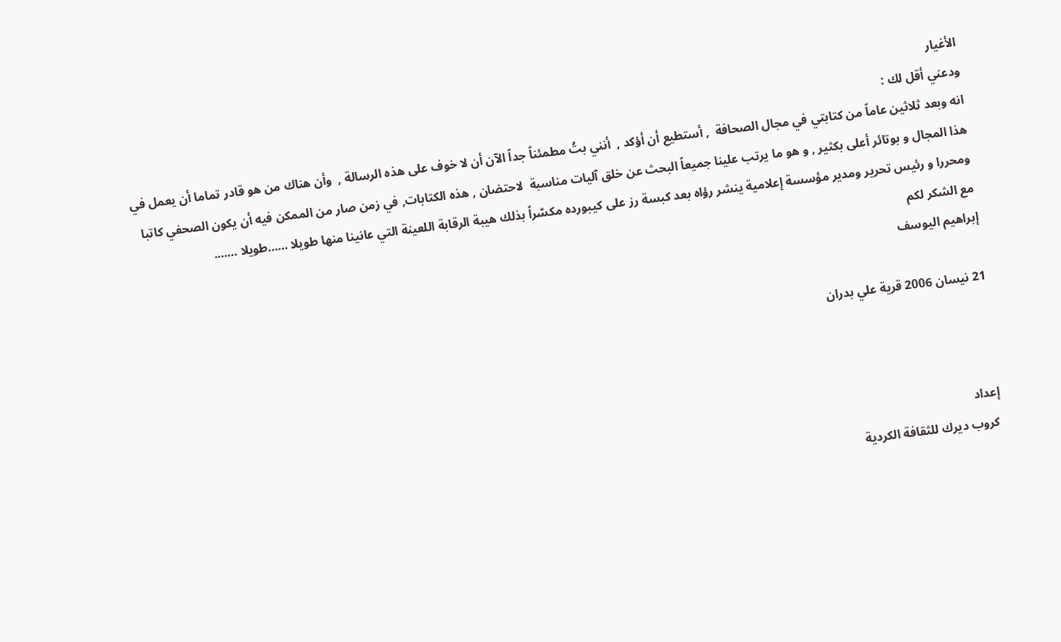الأغيار
ودعني أقل لك :
انه وبعد ثلاثين عاماً من كتابتي في مجال الصحافة  , أستطيع أن أؤكد ,  أنني بتُ مطمئناً جداً الآن أن لا خوف على هذه الرسالة ,  وأن هناك من هو قادر تماما أن يعمل في هذا المجال و بوتائر أعلى بكثير , و هو ما يرتب علينا جميعاً البحث عن خلق آليات مناسبة  لاحتضان , هذه الكتابات, في زمن صار من الممكن فيه أن يكون الصحفي كاتبا ومحررا و رئيس تحرير ومدير مؤسسة إعلامية ينشر رؤاه بعد كبسة رز على كيبورده مكسّراً بذلك هيبة الرقابة اللعينة التي عانينا منها طويلا ……طويلا …….
مع الشكر لكم
إبراهيم اليوسف

21 نيسان 2006 قرية علي بدران



إعداد
 كروب ديرك للثقافة الكردية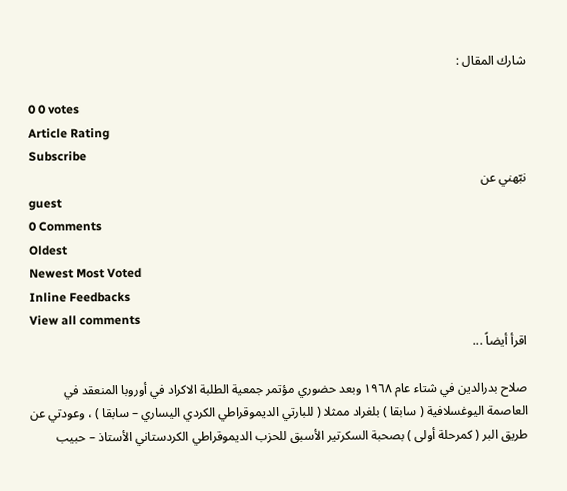شارك المقال :

0 0 votes
Article Rating
Subscribe
نبّهني عن
guest
0 Comments
Oldest
Newest Most Voted
Inline Feedbacks
View all comments
اقرأ أيضاً ...

صلاح بدرالدين في شتاء عام ١٩٦٨ وبعد حضوري مؤتمر جمعية الطلبة الاكراد في أوروبا المنعقد في العاصمة اليوغسلافية ( سابقا ) بلغراد ممثلا ( للبارتي الديموقراطي الكردي اليساري – سابقا ) ، وعودتي عن طريق البر ( كمرحلة أولى ) بصحبة السكرتير الأسبق للحزب الديموقراطي الكردستاني الأستاذ – حبيب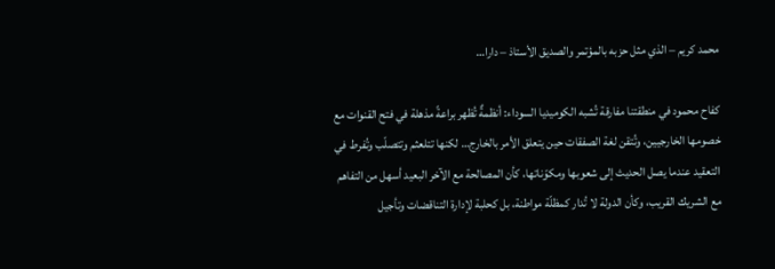محمد كريم – الذي مثل حزبه بالمؤتمر والصديق الأستاذ – دارا…

كفاح محمود في منطقتنا مفارقة تُشبه الكوميديا السوداء: أنظمةٌ تُظهر براعةً مذهلة في فتح القنوات مع خصومها الخارجيين، وتُتقن لغة الصفقات حين يتعلق الأمر بالخارج… لكنها تتلعثم وتتصلّب وتُفرط في التعقيد عندما يصل الحديث إلى شعوبها ومكوّناتها، كأن المصالحة مع الآخر البعيد أسهل من التفاهم مع الشريك القريب، وكأن الدولة لا تُدار كمظلّة مواطنة، بل كحلبة لإدارة التناقضات وتأجيل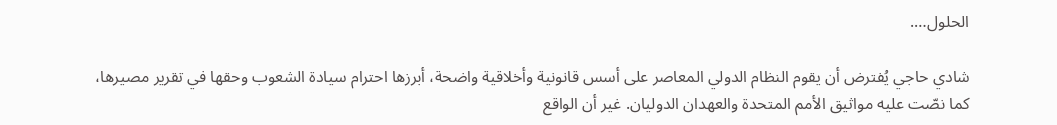الحلول….

شادي حاجي يُفترض أن يقوم النظام الدولي المعاصر على أسس قانونية وأخلاقية واضحة، أبرزها احترام سيادة الشعوب وحقها في تقرير مصيرها، كما نصّت عليه مواثيق الأمم المتحدة والعهدان الدوليان. غير أن الواقع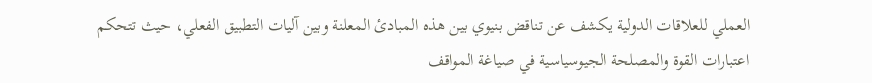العملي للعلاقات الدولية يكشف عن تناقض بنيوي بين هذه المبادئ المعلنة وبين آليات التطبيق الفعلي، حيث تتحكم اعتبارات القوة والمصلحة الجيوسياسية في صياغة المواقف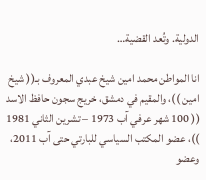الدولية. وتُعد القضية…

انا المواطن محمد امين شيخ عبدي المعروف بـ(( شيخ امين ))، والمقيم في دمشق، خريج سجون حافظ الاسد (( 100 شهر عرفي آب 1973 – تشرين الثاني 1981 ))، عضو المكتب السياسي للبارتي حتى آب 2011، وعضو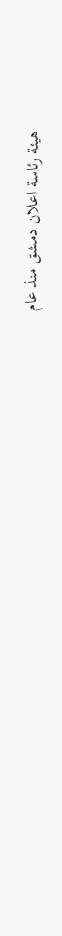هيئة رئاسة اعلان دمشق منذ عام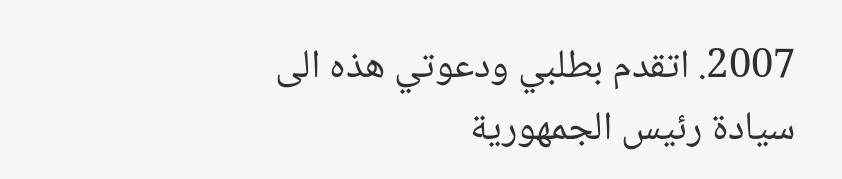2007. اتقدم بطلبي ودعوتي هذه الى سيادة رئيس الجمهورية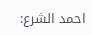احمد الشرع: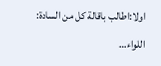اولا:اطالب باقالة كل من السادة: اللواء…